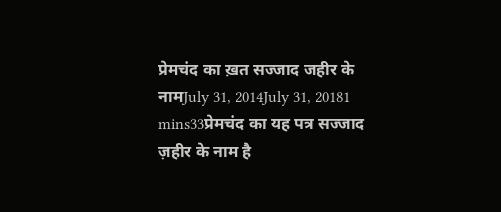प्रेमचंद का ख़त सज्जाद जहीर के नामJuly 31, 2014July 31, 20181 mins33प्रेमचंद का यह पत्र सज्जाद ज़हीर के नाम है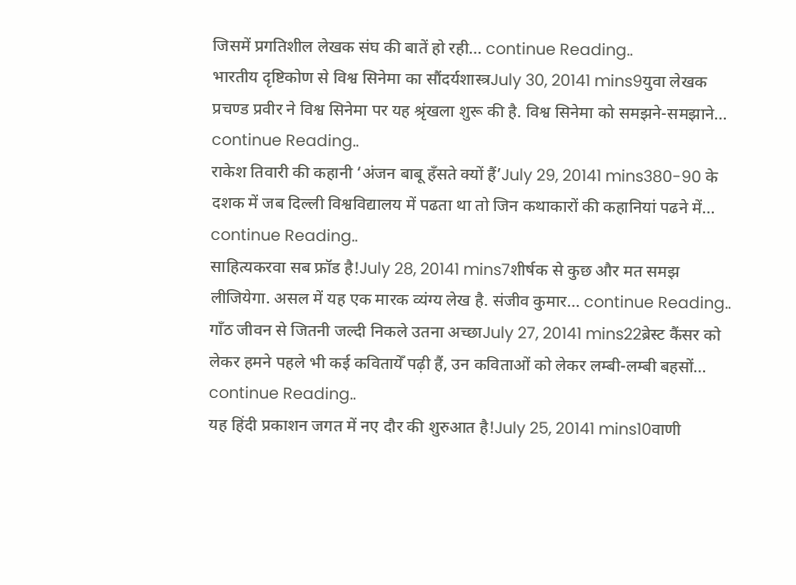जिसमें प्रगतिशील लेखक संघ की बातें हो रही… continue Reading..
भारतीय दृष्टिकोण से विश्व सिनेमा का सौंदर्यशास्त्रJuly 30, 20141 mins9युवा लेखक प्रचण्ड प्रवीर ने विश्व सिनेमा पर यह श्रृंखला शुरू की है. विश्व सिनेमा को समझने-समझाने… continue Reading..
राकेश तिवारी की कहानी ‘अंजन बाबू हँसते क्यों हैं’July 29, 20141 mins380-90 के दशक में जब दिल्ली विश्वविद्यालय में पढता था तो जिन कथाकारों की कहानियां पढने में… continue Reading..
साहित्यकरवा सब फ्रॉड है!July 28, 20141 mins7शीर्षक से कुछ और मत समझ लीजियेगा. असल में यह एक मारक व्यंग्य लेख है. संजीव कुमार… continue Reading..
गाँठ जीवन से जितनी जल्दी निकले उतना अच्छाJuly 27, 20141 mins22ब्रेस्ट कैंसर को लेकर हमने पहले भी कई कवितायेँ पढ़ी हैं, उन कविताओं को लेकर लम्बी-लम्बी बहसों… continue Reading..
यह हिंदी प्रकाशन जगत में नए दौर की शुरुआत है!July 25, 20141 mins10वाणी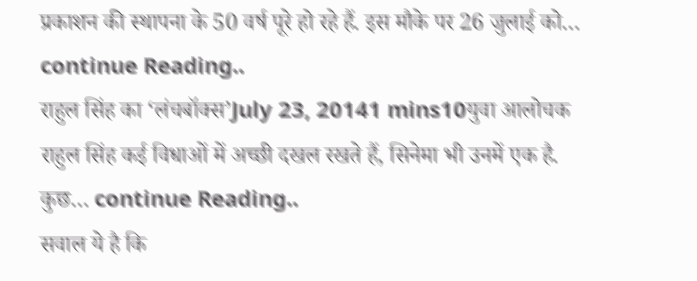प्रकाशन की स्थापना के 50 वर्ष पूरे हो रहे हैं. इस मौके पर 26 जुलाई को… continue Reading..
राहुल सिंह का ‘लंचबॉक्स’July 23, 20141 mins10युवा आलोचक राहुल सिंह कई विधाओं में अच्छी दखल रखते हैं, सिनेमा भी उनमें एक है. कुछ… continue Reading..
सवाल ये है कि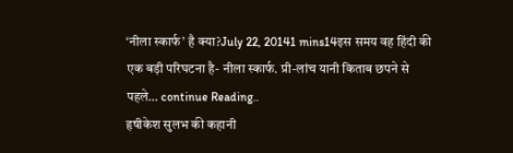‘नीला स्कार्फ’ है क्या?July 22, 20141 mins14इस समय वह हिंदी की एक बड़ी परिघटना है- नीला स्कार्फ. प्री-लांच यानी किताब छपने से पहले… continue Reading..
हृषीकेश सुलभ की कहानी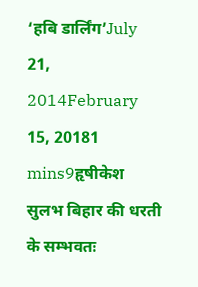‘हबि डार्लिंग’July 21, 2014February 15, 20181 mins9हृषीकेश सुलभ बिहार की धरती के सम्भवतः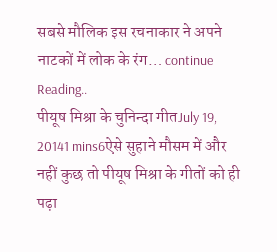सबसे मौलिक इस रचनाकार ने अपने नाटकों में लोक के रंग… continue Reading..
पीयूष मिश्रा के चुनिन्दा गीतJuly 19, 20141 mins6ऐसे सुहाने मौसम में और नहीं कुछ तो पीयूष मिश्रा के गीतों को ही पढ़ा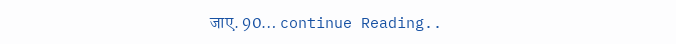जाए. 90… continue Reading..